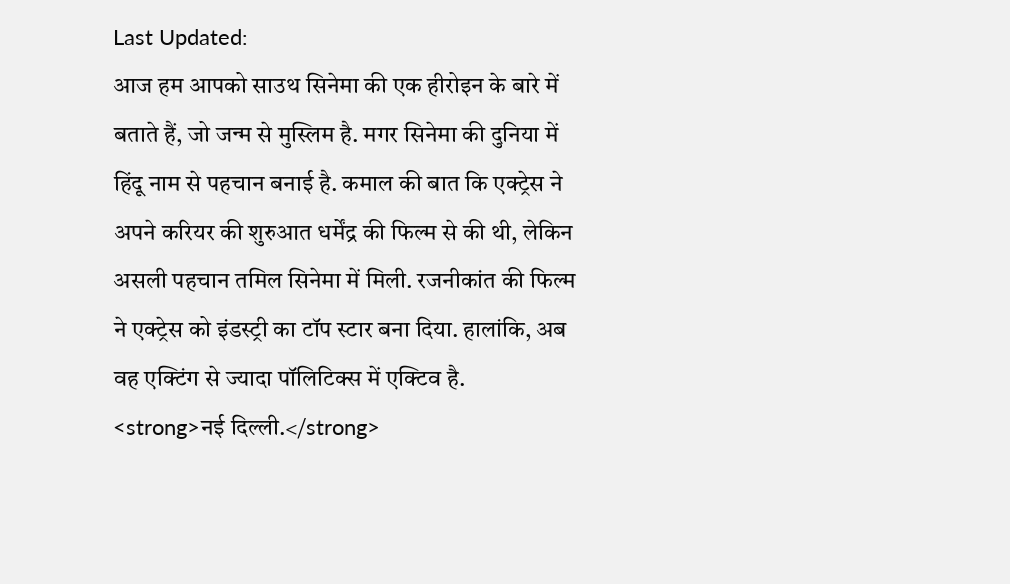Last Updated:
आज हम आपको साउथ सिनेमा की एक हीरोइन के बारे में बताते हैं, जो जन्म से मुस्लिम है. मगर सिनेमा की दुनिया में हिंदू नाम से पहचान बनाई है. कमाल की बात कि एक्ट्रेस ने अपने करियर की शुरुआत धर्मेंद्र की फिल्म से की थी, लेकिन असली पहचान तमिल सिनेमा में मिली. रजनीकांत की फिल्म ने एक्ट्रेस को इंडस्ट्री का टॉप स्टार बना दिया. हालांकि, अब वह एक्टिंग से ज्यादा पॉलिटिक्स में एक्टिव है.
<strong>नई दिल्ली.</strong>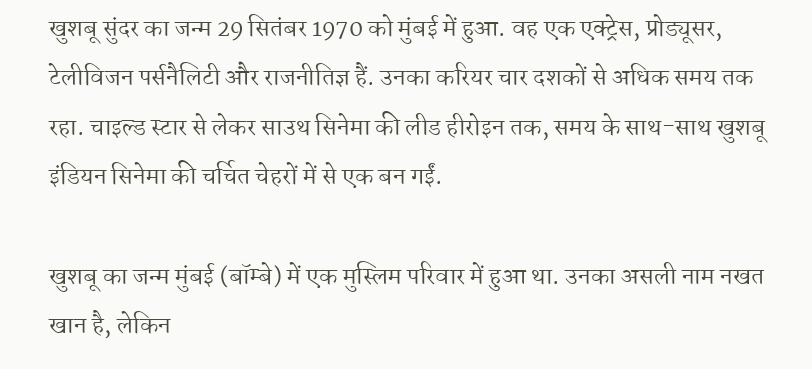खुशबू सुंदर का जन्म 29 सितंबर 1970 को मुंबई में हुआ. वह एक एक्ट्रेस, प्रोड्यूसर, टेलीविजन पर्सनैलिटी और राजनीतिज्ञ हैं. उनका करियर चार दशकों से अधिक समय तक रहा. चाइल्ड स्टार से लेकर साउथ सिनेमा की लीड हीरोइन तक, समय के साथ-साथ खुशबू इंडियन सिनेमा की चर्चित चेहरों में से एक बन गईं.

खुशबू का जन्म मुंबई (बॉम्बे) में एक मुस्लिम परिवार में हुआ था. उनका असली नाम नखत खान है, लेकिन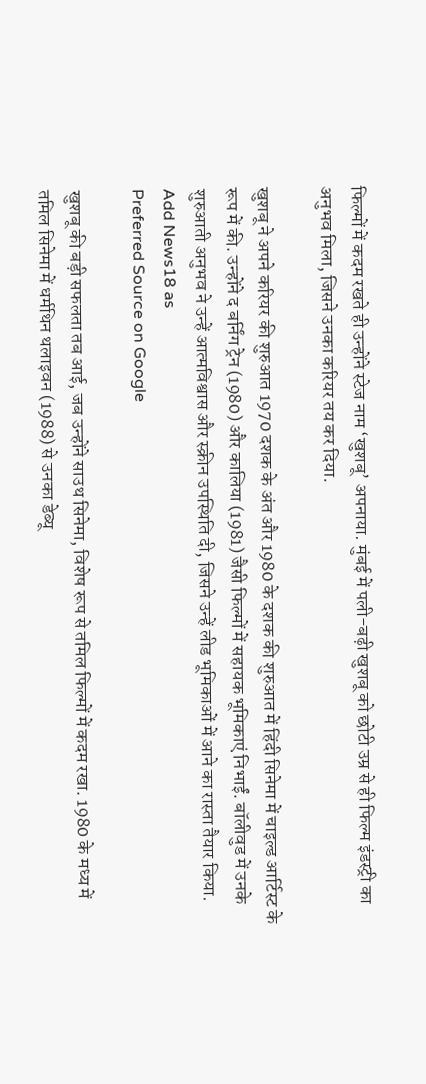फिल्मों में कदम रखते ही उन्होंने स्टेज नाम ‘खुशबू’ अपनाया. मुंबई में पली-बढ़ी खुशबू को छोटी उम्र से ही फिल्म इंडस्ट्री का अनुभव मिला, जिसने उनका करियर तय कर दिया.

खुशबू ने अपने करियर की शुरुआत 1970 दशक के अंत और 1980 के दशक की शुरुआत में हिंदी सिनेमा में चाइल्ड आर्टिस्ट के रूप में की. उन्होंने द बर्निंग ट्रेन (1980) और कालिया (1981) जैसी फिल्मों में सहायक भूमिकाएं निभाईं. बॉलीवुड में उनके शुरुआती अनुभव ने उन्हें आत्मविश्वास और स्क्रीन उपस्थिति दी, जिसने उन्हें लीड भूमिकाओं में आने का रास्ता तैयार किया.
Add News18 as
Preferred Source on Google

खुशबू की बड़ी सफलता तब आई, जब उन्होंने साउथ सिनेमा, विशेष रूप से तमिल फिल्मों में कदम रखा. 1980 के मध्य में तमिल सिनेमा में धर्मथिन थलाइवन (1988) से उनका डेब्यू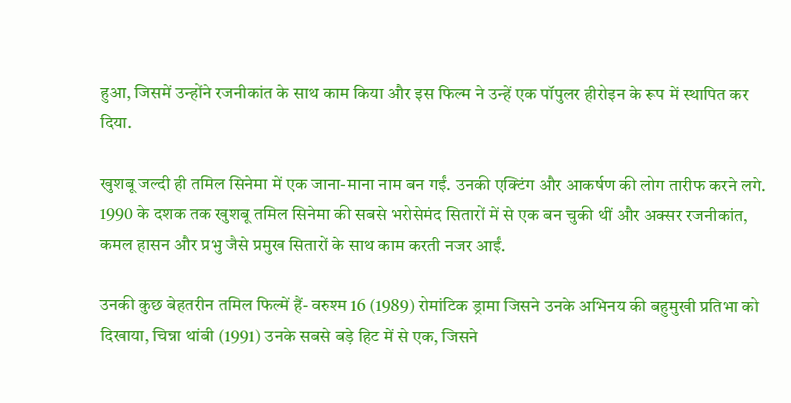हुआ, जिसमें उन्होंने रजनीकांत के साथ काम किया और इस फिल्म ने उन्हें एक पॉपुलर हीरोइन के रूप में स्थापित कर दिया.

खुशबू जल्दी ही तमिल सिनेमा में एक जाना-माना नाम बन गईं. उनकी एक्टिंग और आकर्षण की लोग तारीफ करने लगे. 1990 के दशक तक खुशबू तमिल सिनेमा की सबसे भरोसेमंद सितारों में से एक बन चुकी थीं और अक्सर रजनीकांत, कमल हासन और प्रभु जैसे प्रमुख सितारों के साथ काम करती नजर आईं.

उनकी कुछ बेहतरीन तमिल फिल्में हैं- वरुश्म 16 (1989) रोमांटिक ड्रामा जिसने उनके अभिनय की बहुमुखी प्रतिभा को दिखाया, चिन्ना थांबी (1991) उनके सबसे बड़े हिट में से एक, जिसने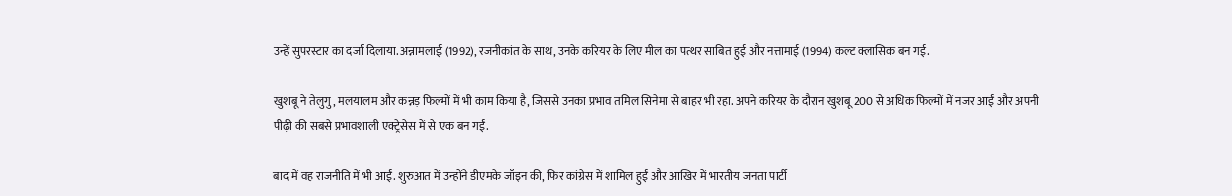उन्हें सुपरस्टार का दर्जा दिलाया. अन्नामलाई (1992), रजनीकांत के साथ, उनके करियर के लिए मील का पत्थर साबित हुई और नत्तामाई (1994) कल्ट क्लासिक बन गई.

खुशबू ने तेलुगु, मलयालम और कन्नड़ फिल्मों में भी काम किया है, जिससे उनका प्रभाव तमिल सिनेमा से बाहर भी रहा. अपने करियर के दौरान खुशबू 200 से अधिक फिल्मों में नजर आईं और अपनी पीढ़ी की सबसे प्रभावशाली एक्ट्रेसेस में से एक बन गईं.

बाद में वह राजनीति में भी आईं. शुरुआत में उन्होंने डीएमके जॉइन की, फिर कांग्रेस में शामिल हुईं और आखिर में भारतीय जनता पार्टी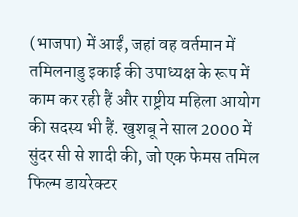(भाजपा) में आईं, जहां वह वर्तमान में तमिलनाडु इकाई की उपाध्यक्ष के रूप में काम कर रही हैं और राष्ट्रीय महिला आयोग की सदस्य भी हैं. खुशबू ने साल 2000 में सुंदर सी से शादी की, जो एक फेमस तमिल फिल्म डायरेक्टर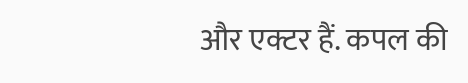और एक्टर हैं. कपल की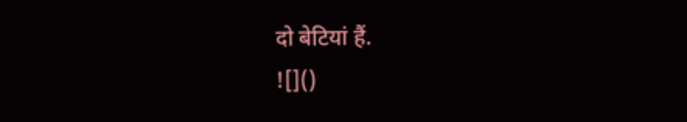दो बेटियां हैं.
![]()